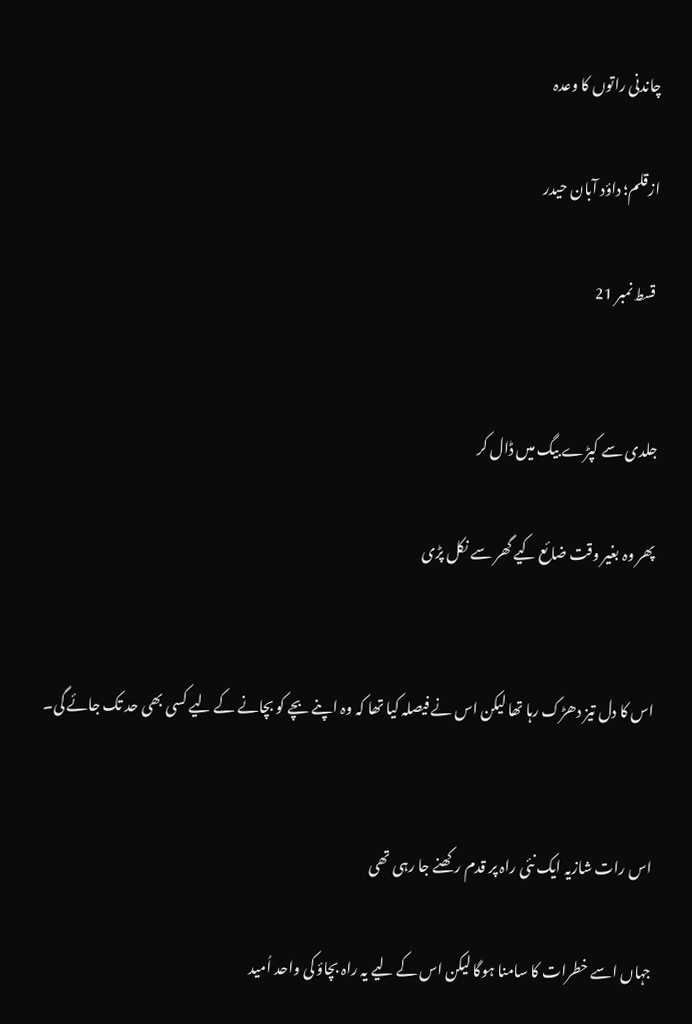چاندنی راتوں کا وعدہ

ازقلم؛ داؤد آبان حیدر

 قسط نمبر 21


جلدی سے کپڑے بیگ میں ڈال کر

پھر وہ بغیر وقت ضائع کیے گھر سے نکل پڑی


اس کا دل تیز دھڑک رہا تھا لیکن اس نے فیصلہ کیا تھا کہ وہ اپنے بچے کو بچانے کے لیے کسی بھی حد تک جائے گی۔


اس رات شازیہ ایک نئی راہ پر قدم رکھنے جا رہی تھی

جہاں اسے خطرات کا سامنا ہوگا لیکن اس کے لیے یہ راہ بچاؤ کی واحد اُمید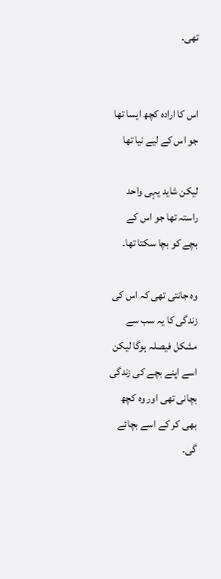تھی۔


اس کا ارادہ کچھ ایسا تھا جو اس کے لیے نیا تھا

لیکن شاید یہی واحد راستہ تھا جو اس کے بچے کو بچا سکتا تھا۔

وہ جانتی تھی کہ اس کی زندگی کا یہ سب سے مشکل فیصلہ ہوگا لیکن اسے اپنے بچے کی زندگی بچانی تھی اور وہ کچھ بھی کر کے اسے بچائے گی۔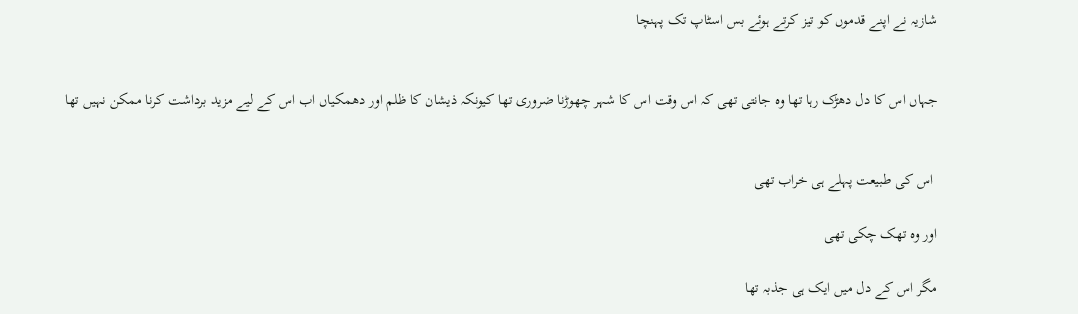شازیہ نے اپنے قدموں کو تیز کرتے ہوئے بس اسٹاپ تک پہنچا


جہاں اس کا دل دھڑک رہا تھا وہ جانتی تھی کہ اس وقت اس کا شہر چھوڑنا ضروری تھا کیونکہ ذیشان کا ظلم اور دھمکیاں اب اس کے لیے مزید برداشت کرنا ممکن نہیں تھا


 اس کی طبیعت پہلے ہی خراب تھی

اور وہ تھک چکی تھی

مگر اس کے دل میں ایک ہی جذبہ تھا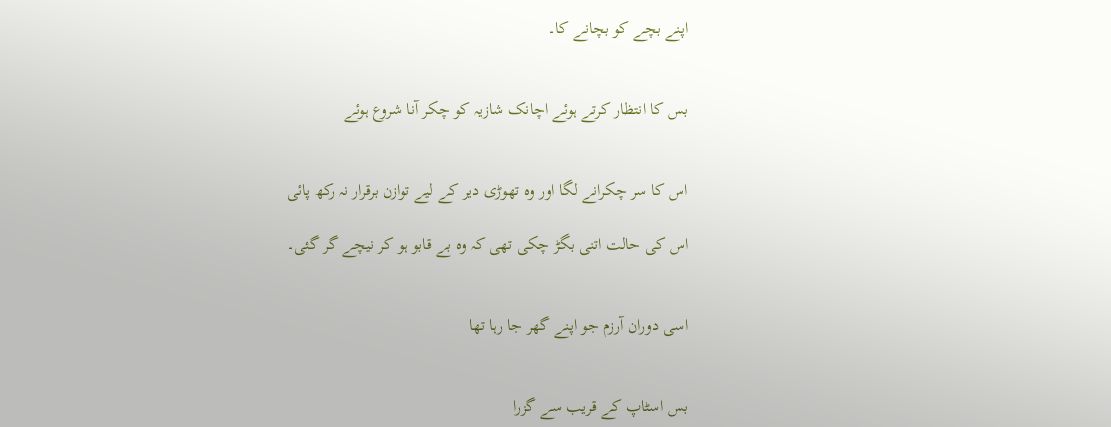اپنے بچے کو بچانے کا۔


بس کا انتظار کرتے ہوئے اچانک شازیہ کو چکر آنا شروع ہوئے


اس کا سر چکرانے لگا اور وہ تھوڑی دیر کے لیے توازن برقرار نہ رکھ پائی

اس کی حالت اتنی بگڑ چکی تھی کہ وہ بے قابو ہو کر نیچے گر گئی۔


اسی دوران آرزم جو اپنے گھر جا رہا تھا


بس اسٹاپ کے قریب سے گزرا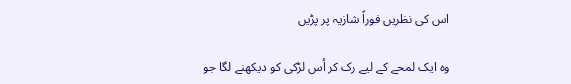اس کی نظریں فوراً شازیہ پر پڑیں

وہ ایک لمحے کے لیے رک کر اُس لڑکی کو دیکھنے لگا جو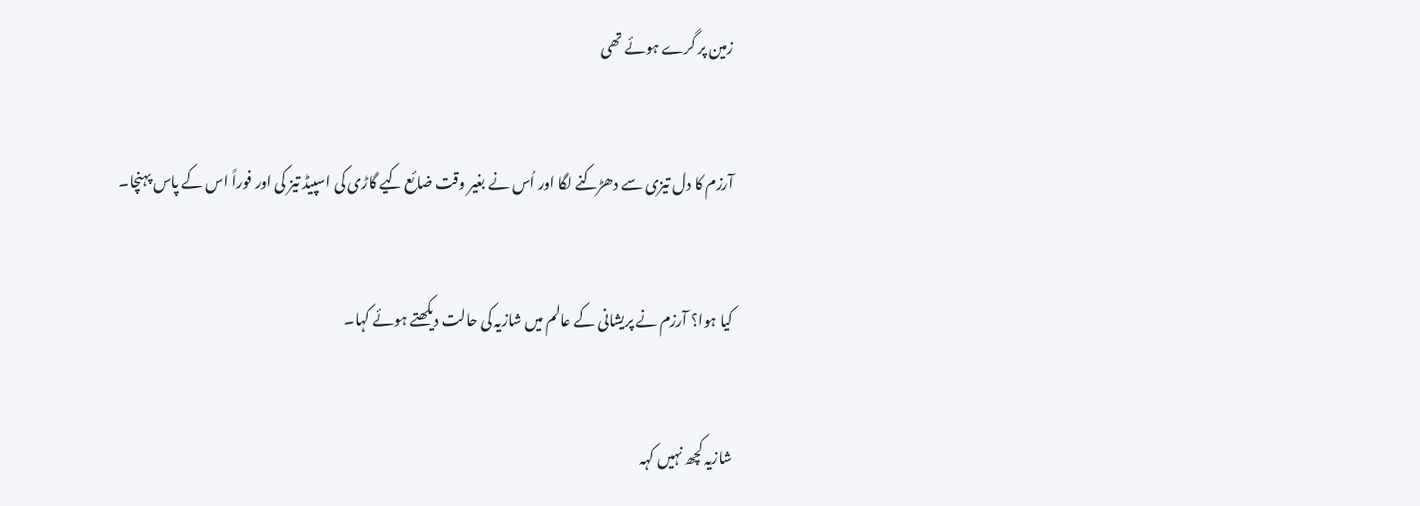زمین پر گرے ہوئے تھی


آرزم کا دل تیزی سے دھڑکنے لگا اور اُس نے بغیر وقت ضائع کیے گاڑی کی اسپیڈ تیز کی اور فوراً اس کے پاس پہنچا۔


کیا ہوا؟ آرزم نے پریشانی کے عالم میں شازیہ کی حالت دیکھتے ہوئے کہا۔


شازیہ کچھ نہیں کہہ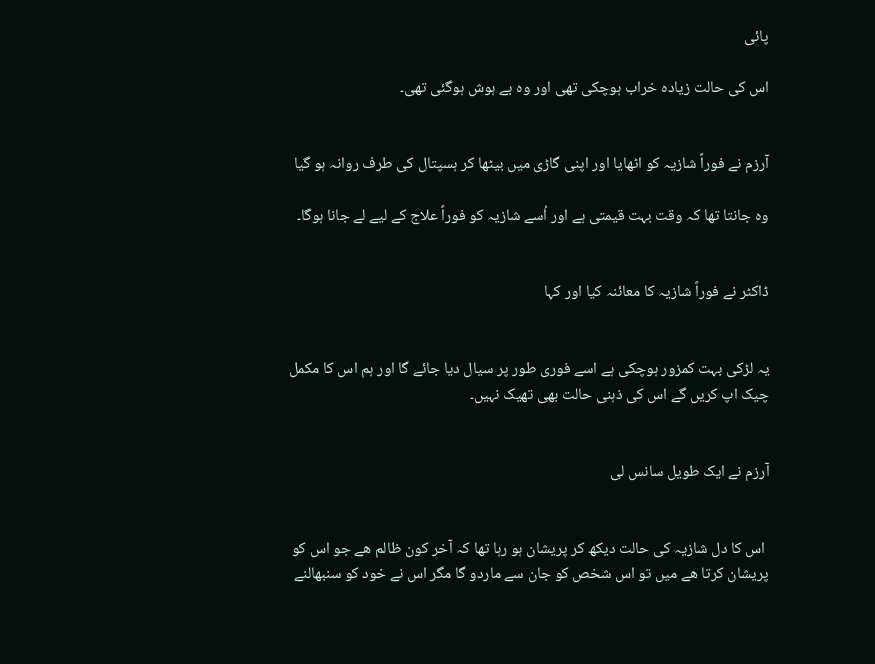پائی

اس کی حالت زیادہ خراب ہوچکی تھی اور وہ بے ہوش ہوگئی تھی۔


آرزم نے فوراً شازیہ کو اٹھایا اور اپنی گاڑی میں بیٹھا کر ہسپتال کی طرف روانہ ہو گیا

وہ جانتا تھا کہ وقت بہت قیمتی ہے اور اُسے شازیہ کو فوراً علاج کے لیے لے جانا ہوگا۔


ڈاکٹر نے فوراً شازیہ کا معائنہ کیا اور کہا


یہ لڑکی بہت کمزور ہوچکی ہے اسے فوری طور پر سیال دیا جائے گا اور ہم اس کا مکمل چیک اپ کریں گے اس کی ذہنی حالت بھی تھیک نہیں۔


آرزم نے ایک طویل سانس لی


 اس کا دل شازیہ کی حالت دیکھ کر پریشان ہو رہا تھا کہ آخر کون ظالم ھے جو اس کو پریشان کرتا ھے میں تو اس شخص کو جان سے ماردو گا مگر اس نے خود کو سنبھالنے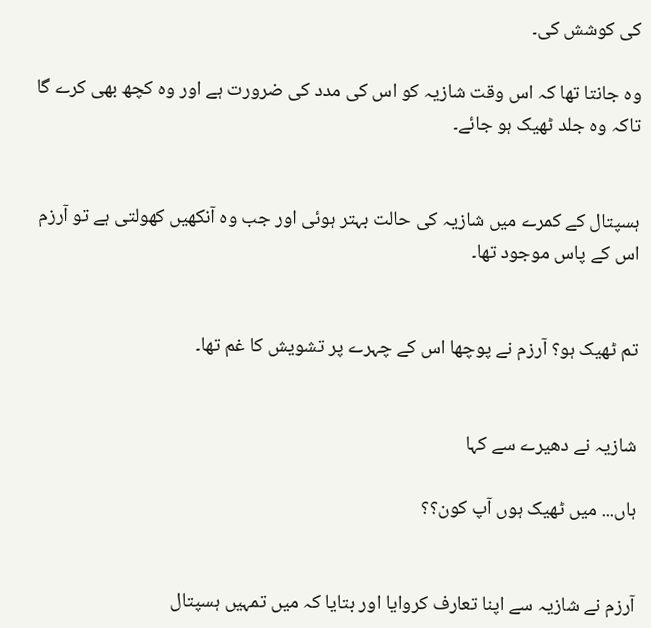کی کوشش کی۔

وہ جانتا تھا کہ اس وقت شازیہ کو اس کی مدد کی ضرورت ہے اور وہ کچھ بھی کرے گا تاکہ وہ جلد ٹھیک ہو جائے۔


ہسپتال کے کمرے میں شازیہ کی حالت بہتر ہوئی اور جب وہ آنکھیں کھولتی ہے تو آرزم اس کے پاس موجود تھا۔


تم ٹھیک ہو؟ آرزم نے پوچھا اس کے چہرے پر تشویش کا غم تھا۔


شازیہ نے دھیرے سے کہا

ہاں... میں ٹھیک ہوں آپ کون؟؟


آرزم نے شازیہ سے اپنا تعارف کروایا اور بتایا کہ میں تمہیں ہسپتال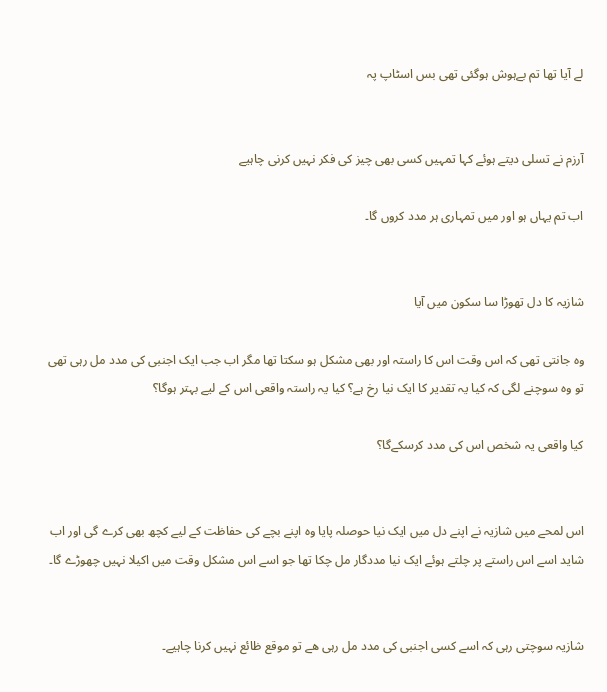لے آیا تھا تم بےہوش ہوگئی تھی بس اسٹاپ پہ


آرزم نے تسلی دیتے ہوئے کہا تمہیں کسی بھی چیز کی فکر نہیں کرنی چاہیے

اب تم یہاں ہو اور میں تمہاری ہر مدد کروں گا۔


شازیہ کا دل تھوڑا سا سکون میں آیا

وہ جانتی تھی کہ اس وقت اس کا راستہ اور بھی مشکل ہو سکتا تھا مگر اب جب ایک اجنبی کی مدد مل رہی تھی تو وہ سوچنے لگی کہ کیا یہ تقدیر کا ایک نیا رخ ہے؟ کیا یہ راستہ واقعی اس کے لیے بہتر ہوگا؟

کیا واقعی یہ شخص اس کی مدد کرسکےگا؟


اس لمحے میں شازیہ نے اپنے دل میں ایک نیا حوصلہ پایا وہ اپنے بچے کی حفاظت کے لیے کچھ بھی کرے گی اور اب شاید اسے اس راستے پر چلتے ہوئے ایک نیا مددگار مل چکا تھا جو اسے اس مشکل وقت میں اکیلا نہیں چھوڑے گا۔


شازیہ سوچتی رہی کہ اسے کسی اجنبی کی مدد مل رہی ھے تو موقع ظائع نہیں کرنا چاہیے۔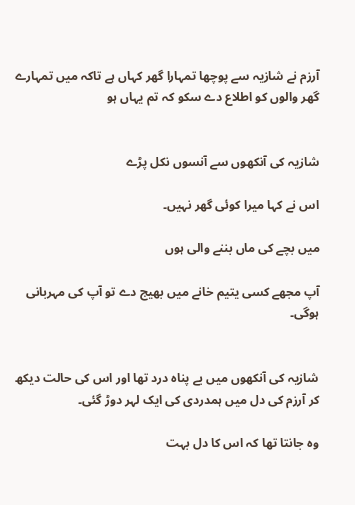آرزم نے شازیہ سے پوچھا تمہارا گھر کہاں ہے تاکہ میں تمہارے گھر والوں کو اطلاع دے سکو کہ تم یہاں ہو


شازیہ کی آنکھوں سے آنسوں نکل پڑے

اس نے کہا میرا کوئی گھر نہیں۔

میں بچے کی ماں بننے والی ہوں

آپ مجھے کسی یتیم خانے میں بھیج دے تو آپ کی مہربانی ہوگی۔


شازیہ کی آنکھوں میں بے پناہ درد تھا اور اس کی حالت دیکھ کر آرزم کی دل میں ہمدردی کی ایک لہر دوڑ گئی۔

وہ جانتا تھا کہ اس کا دل بہت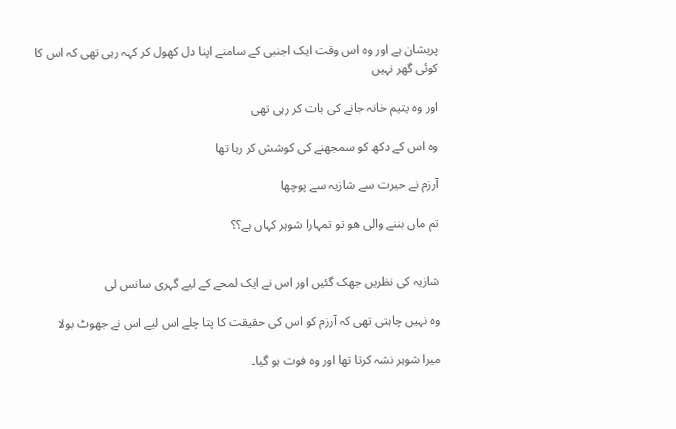پریشان ہے اور وہ اس وقت ایک اجنبی کے سامنے اپنا دل کھول کر کہہ رہی تھی کہ اس کا کوئی گھر نہیں

اور وہ یتیم خانہ جانے کی بات کر رہی تھی

وہ اس کے دکھ کو سمجھنے کی کوشش کر رہا تھا

آرزم نے حیرت سے شازیہ سے پوچھا

تم ماں بننے والی ھو تو تمہارا شوہر کہاں ہے؟؟


شازیہ کی نظریں جھک گئیں اور اس نے ایک لمحے کے لیے گہری سانس لی

وہ نہیں چاہتی تھی کہ آرزم کو اس کی حقیقت کا پتا چلے اس لیے اس نے جھوٹ بولا

میرا شوہر نشہ کرتا تھا اور وہ فوت ہو گیا۔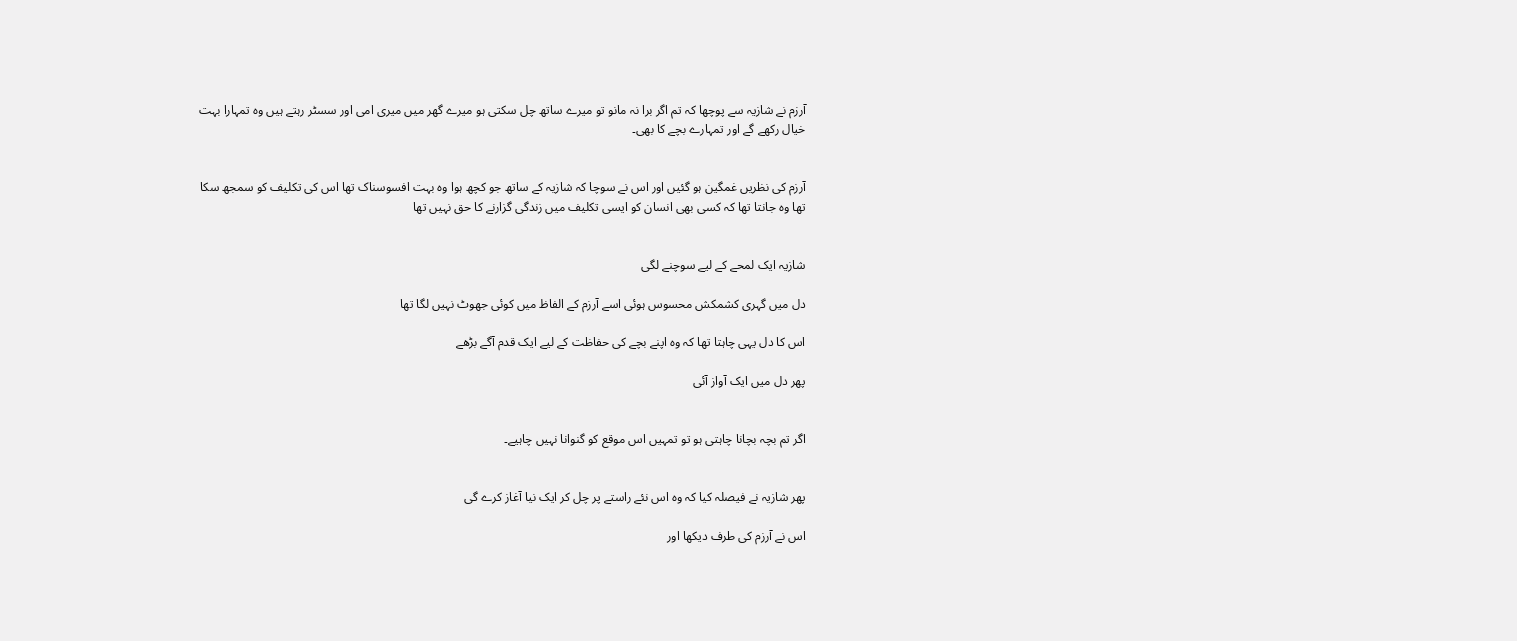آرزم نے شازیہ سے پوچھا کہ تم اگر برا نہ مانو تو میرے ساتھ چل سکتی ہو میرے گھر میں میری امی اور سسٹر رہتے ہیں وہ تمہارا بہت خیال رکھے گے اور تمہارے بچے کا بھی۔


آرزم کی نظریں غمگین ہو گئیں اور اس نے سوچا کہ شازیہ کے ساتھ جو کچھ ہوا وہ بہت افسوسناک تھا اس کی تکلیف کو سمجھ سکا تھا وہ جانتا تھا کہ کسی بھی انسان کو ایسی تکلیف میں زندگی گزارنے کا حق نہیں تھا


شازیہ ایک لمحے کے لیے سوچنے لگی

دل میں گہری کشمکش محسوس ہوئی اسے آرزم کے الفاظ میں کوئی جھوٹ نہیں لگا تھا

اس کا دل یہی چاہتا تھا کہ وہ اپنے بچے کی حفاظت کے لیے ایک قدم آگے بڑھے

پھر دل میں ایک آواز آئی


اگر تم بچہ بچانا چاہتی ہو تو تمہیں اس موقع کو گنوانا نہیں چاہیے۔


پھر شازیہ نے فیصلہ کیا کہ وہ اس نئے راستے پر چل کر ایک نیا آغاز کرے گی

اس نے آرزم کی طرف دیکھا اور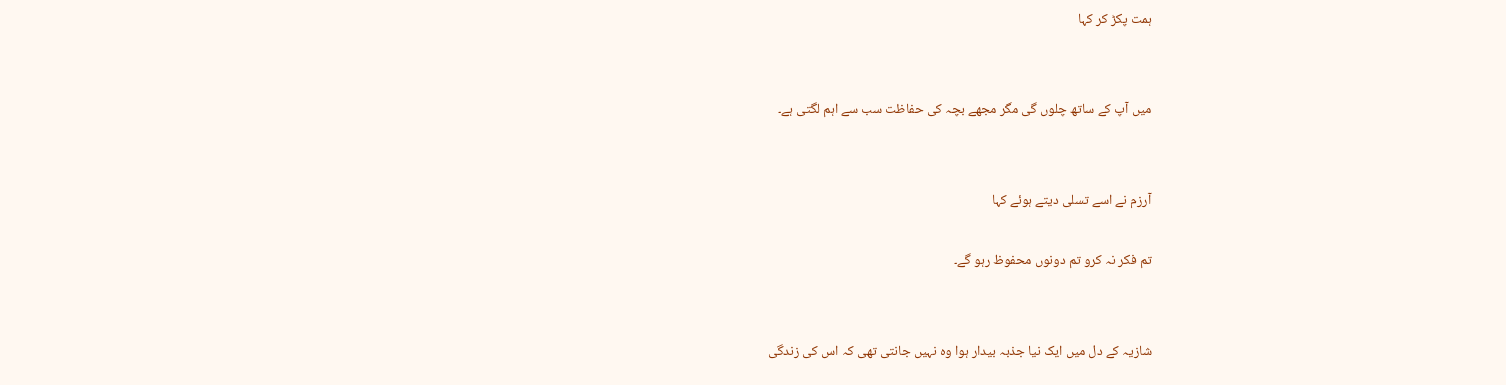ہمت پکڑ کر کہا


میں آپ کے ساتھ چلوں گی مگر مجھے بچہ کی حفاظت سب سے اہم لگتی ہے۔


آرزم نے اسے تسلی دیتے ہوئے کہا

تم فکر نہ کرو تم دونوں محفوظ رہو گے۔


شازیہ کے دل میں ایک نیا جذبہ بیدار ہوا وہ نہیں جانتی تھی کہ اس کی زندگی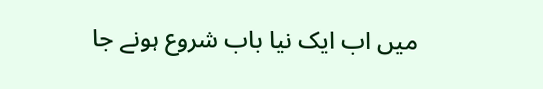میں اب ایک نیا باب شروع ہونے جا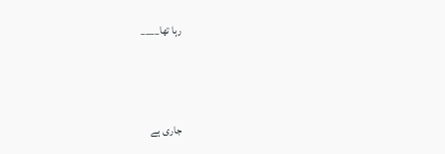رہا تھا____



جاری ہے